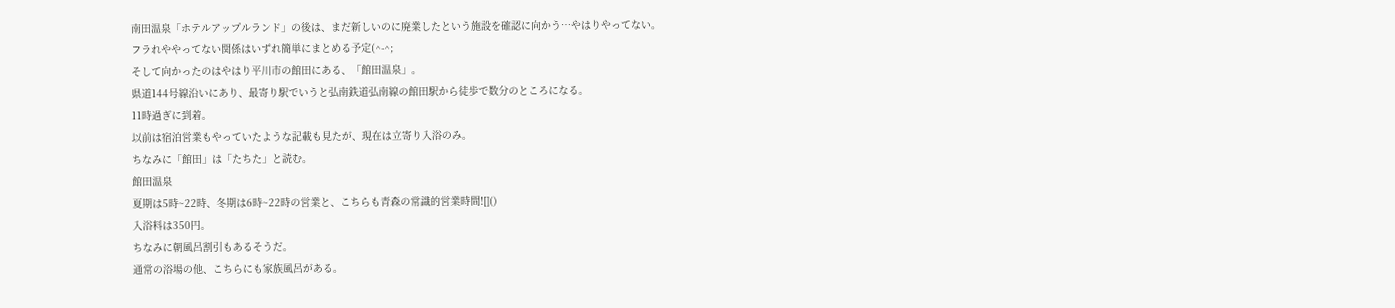南田温泉「ホテルアップルランド」の後は、まだ新しいのに廃業したという施設を確認に向かう…やはりやってない。
フラれややってない関係はいずれ簡単にまとめる予定(^-^;
そして向かったのはやはり平川市の館田にある、「館田温泉」。
県道144号線沿いにあり、最寄り駅でいうと弘南鉄道弘南線の館田駅から徒歩で数分のところになる。
11時過ぎに到着。
以前は宿泊営業もやっていたような記載も見たが、現在は立寄り入浴のみ。
ちなみに「館田」は「たちた」と読む。
館田温泉
夏期は5時~22時、冬期は6時~22時の営業と、こちらも青森の常識的営業時間![]()
入浴料は350円。
ちなみに朝風呂割引もあるそうだ。
通常の浴場の他、こちらにも家族風呂がある。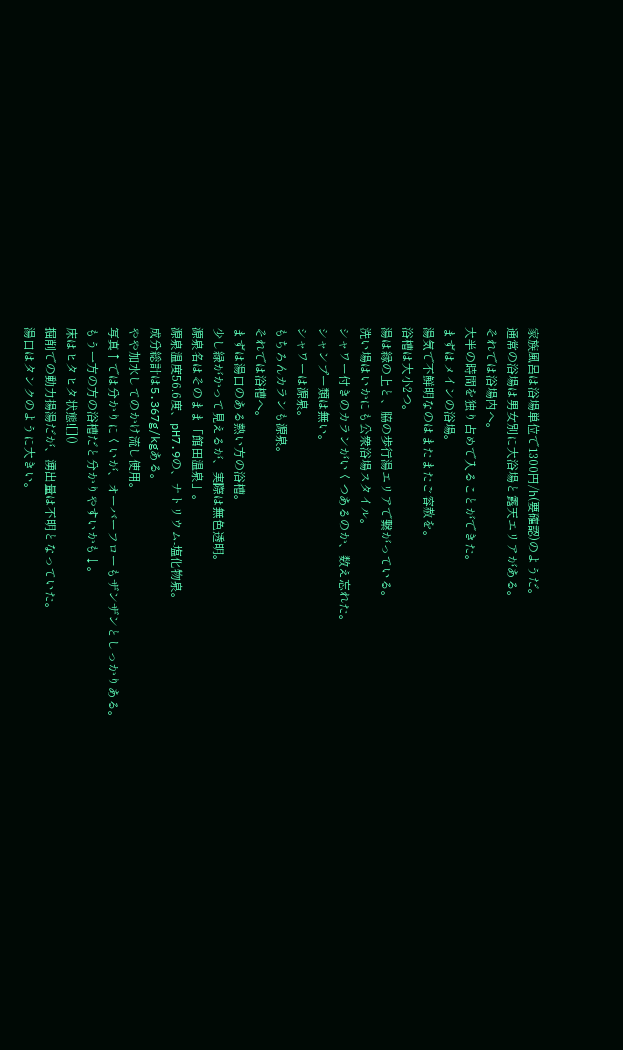家族風呂は浴場単位で1300円/h(要確認)のようだ。
通常の浴場は男女別に大浴場と露天エリアがある。
それでは浴場内へ。
大半の時間を独り占めで入ることができた。
まずはメインの浴場。
湯気で不鮮明なのはまたまたご容赦を。
浴槽は大小2つ。
湯は縁の上と、脇の歩行湯エリアで繋がっている。
洗い場はいかにも公衆浴場スタイル。
シャワー付きのカランがいくつあるのか、数え忘れた。
シャンプー類は無い。
シャワーは源泉。
もちろんカランも源泉。
それでは浴槽へ。
まずは湯口のある熱い方の浴槽。
少し緑がかって見えるが、実際は無色透明。
源泉名はそのまま「館田温泉」。
源泉温度56.6度、pH7.9の、ナトリウム-塩化物泉。
成分総計は5.367g/kgある。
やや加水してのかけ流し使用。
写真↑では分かりにくいが、オーバーフローもザンザンとしっかりある。
もう一方の方の浴槽だと分かりやすいかも↓。
床はヒタヒタ状態![]()
掘削での動力揚湯だが、湧出量は不明となっていた。
湯口はタンクのように大きい。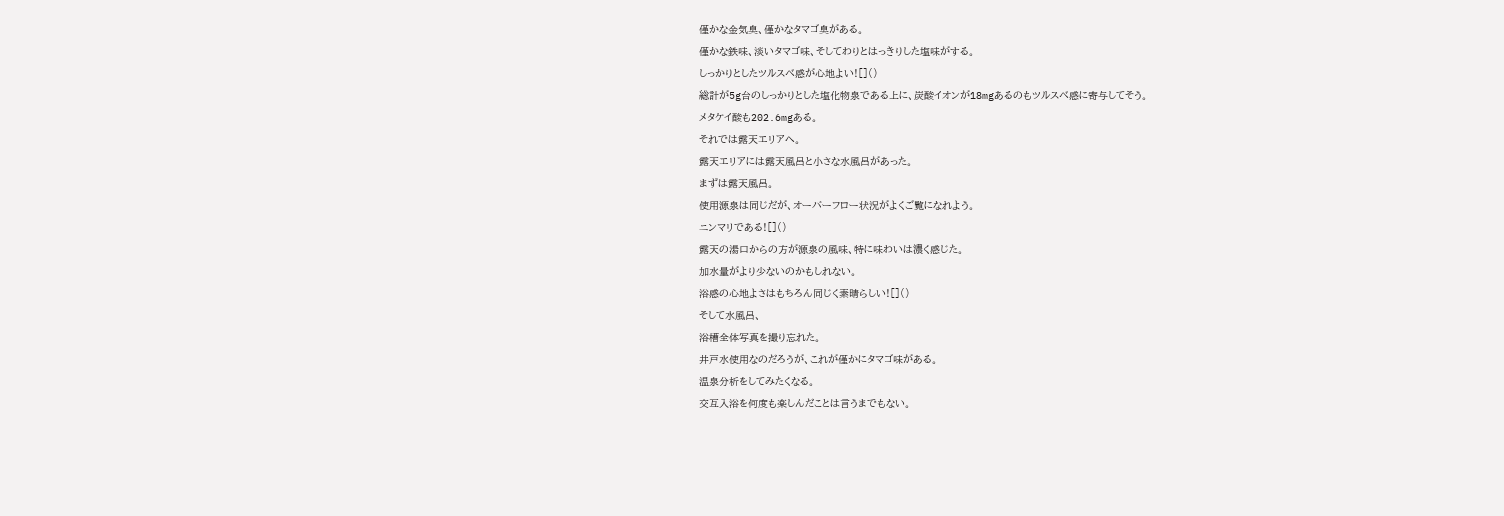僅かな金気臭、僅かなタマゴ臭がある。
僅かな鉄味、淡いタマゴ味、そしてわりとはっきりした塩味がする。
しっかりとしたツルスベ感が心地よい![]()
総計が5g台のしっかりとした塩化物泉である上に、炭酸イオンが18mgあるのもツルスベ感に寄与してそう。
メタケイ酸も202.6mgある。
それでは露天エリアへ。
露天エリアには露天風呂と小さな水風呂があった。
まずは露天風呂。
使用源泉は同じだが、オーバーフロー状況がよくご覧になれよう。
ニンマリである![]()
露天の湯口からの方が源泉の風味、特に味わいは濃く感じた。
加水量がより少ないのかもしれない。
浴感の心地よさはもちろん同じく素晴らしい![]()
そして水風呂、
浴槽全体写真を撮り忘れた。
井戸水使用なのだろうが、これが僅かにタマゴ味がある。
温泉分析をしてみたくなる。
交互入浴を何度も楽しんだことは言うまでもない。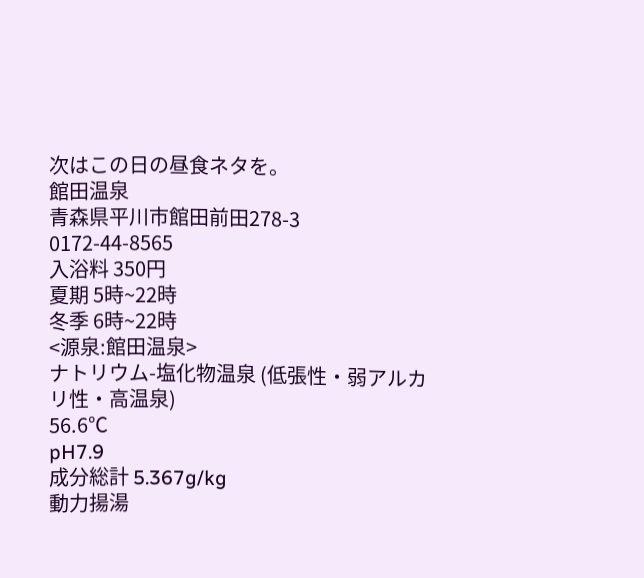次はこの日の昼食ネタを。
館田温泉
青森県平川市館田前田278-3
0172-44-8565
入浴料 350円
夏期 5時~22時
冬季 6時~22時
<源泉:館田温泉>
ナトリウム-塩化物温泉 (低張性・弱アルカリ性・高温泉)
56.6℃
pH7.9
成分総計 5.367g/kg
動力揚湯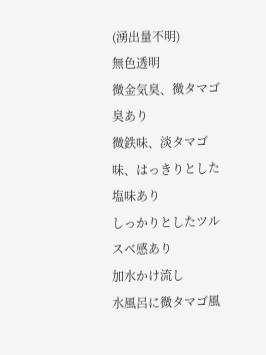(湧出量不明)
無色透明
微金気臭、微タマゴ臭あり
微鉄味、淡タマゴ味、はっきりとした塩味あり
しっかりとしたツルスベ感あり
加水かけ流し
水風呂に微タマゴ風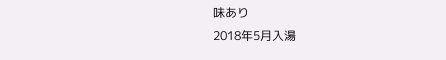味あり
2018年5月入湯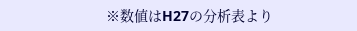※数値はH27の分析表より